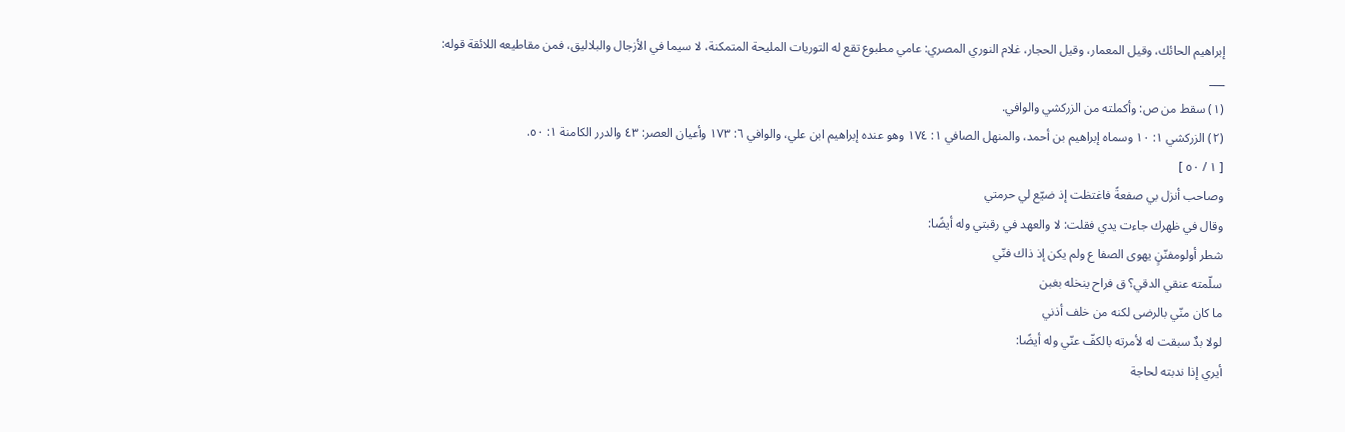إبراهيم الحائك، وقيل المعمار، وقيل الحجار، غلام النوري المصري: عامي مطبوع تقع له التوريات المليحة المتمكنة، لا سيما في الأزجال والبلاليق، فمن مقاطيعه اللائقة قوله:
___
(١) سقط من ص: وأكملته من الزركشي والوافي.
(٢) الزركشي ١: ١٠ وسماه إبراهيم بن أحمد، والمنهل الصافي ١: ١٧٤ وهو عنده إبراهيم ابن علي، والوافي ٦: ١٧٣ وأعيان العصر: ٤٣ والدرر الكامنة ١: ٥٠.
[ ١ / ٥٠ ]
وصاحب أنزل بي صفعةً فاغتظت إذ ضيّع لي حرمتي
وقال في ظهرك جاءت يدي فقلت: لا والعهد في رقبتي وله أيضًا:
شطر أولومفنّنٍ يهوى الصفا ع ولم يكن إذ ذاك فنّي
سلّمته عنقي الدقي؟ ق فراح ينخله بغبن
ما كان منّي بالرضى لكنه من خلف أذني
لولا بدٌ سبقت له لأمرته بالكفّ عنّي وله أيضًا:
أيري إذا ندبته لحاجة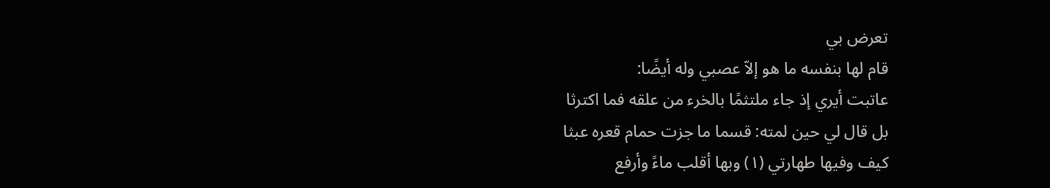تعرض بي
قام لها بنفسه ما هو إلاّ عصبي وله أيضًا:
عاتبت أيري إذ جاء ملتثمًا بالخرء من علقه فما اكترثا
بل قال لي حين لمته: قسما ما جزت حمام قعره عبثا
كيف وفيها طهارتي (١) وبها أقلب ماءً وأرفع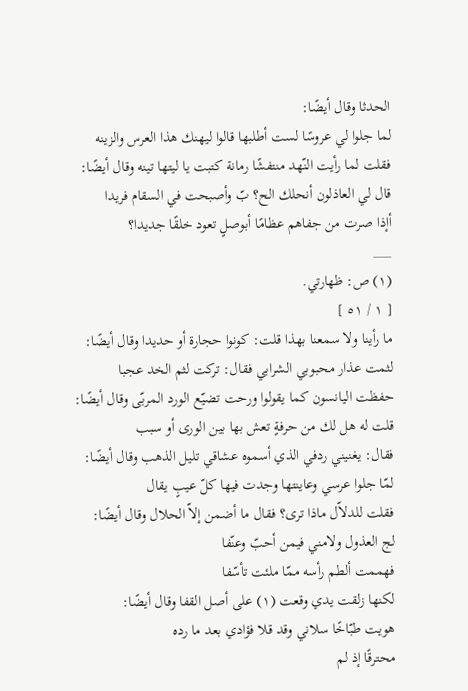الحدثا وقال أيضًا:
لما جلوا لي عروسًا لست أطلبها قالوا ليهنك هذا العرس والزينه
فقلت لما رأيت النّهد منتفشًا رمانة كتبت يا ليتها تينه وقال أيضًا:
قال لي العاذلون أنحلك الح؟ بّ وأصبحت في السقام فريدا
أإذا صرت من جفاهم عظامًا أبوصلٍ تعود خلقًا جديدا؟
___
(١) ص: ظهارتي.
[ ١ / ٥١ ]
ما رأينا ولا سمعنا بهذا قلت: كونوا حجارة أو حديدا وقال أيضًا:
لثمت عذار محبوبي الشرابي فقال: تركت لثم الخد عجبا
حفظت اليانسون كما يقولوا ورحت تضيّع الورد المربّى وقال أيضًا:
قلت له هل لك من حرفةٍ تعش بها بين الورى أو سبب
فقال: يغنيني ردفي الذي أسموه عشاقي تليل الذهب وقال أيضًا:
لمّا جلوا عرسي وعاينتها وجدت فيها كلّ عيبٍ يقال
فقلت للدلاّل ماذا ترى؟ فقال ما أضمن إلاّ الحلال وقال أيضًا:
لج العذول ولامني فيمن أحبّ وعنّفا
فهممت ألطم رأسه ممّا ملئت تأسّفا
لكنها زلقت يدي وقعت (١) على أصل القفا وقال أيضًا:
هويت طبّاخًا سلاني وقد قلا فؤادي بعد ما رده
محترقًا إذ لم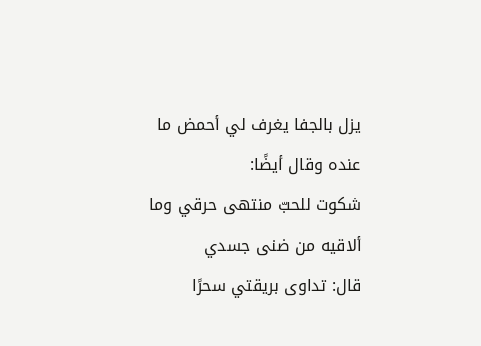يزل بالجفا يغرف لي أحمض ما عنده وقال أيضًا:
شكوت للحبّ منتهى حرقي وما ألاقيه من ضنى جسدي
قال: تداوى بريقتي سحرًا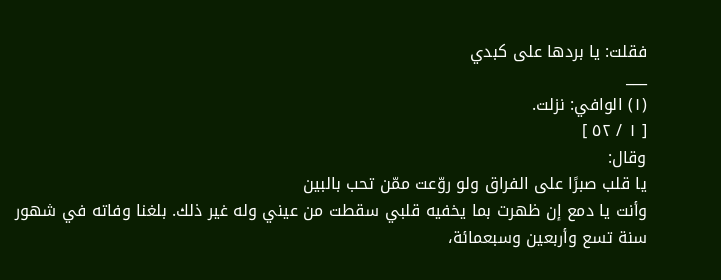فقلت: يا بردها على كبدي
___
(١) الوافي: نزلت.
[ ١ / ٥٢ ]
وقال:
يا قلب صبرًا على الفراق ولو روّعت ممّن تحب بالبين
وأنت يا دمع إن ظهرت بما يخفيه قلبي سقطت من عيني وله غير ذلك. بلغنا وفاته في شهور سنة تسع وأربعين وسبعمائة،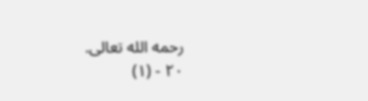رحمه الله تعالى.
٢٠ - (١)